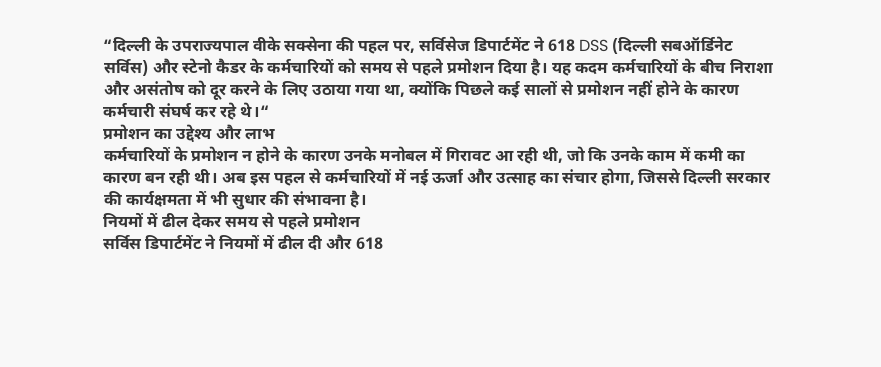“दिल्ली के उपराज्यपाल वीके सक्सेना की पहल पर, सर्विसेज डिपार्टमेंट ने 618 DSS (दिल्ली सबऑर्डिनेट सर्विस) और स्टेनो कैडर के कर्मचारियों को समय से पहले प्रमोशन दिया है। यह कदम कर्मचारियों के बीच निराशा और असंतोष को दूर करने के लिए उठाया गया था, क्योंकि पिछले कई सालों से प्रमोशन नहीं होने के कारण कर्मचारी संघर्ष कर रहे थे।“
प्रमोशन का उद्देश्य और लाभ
कर्मचारियों के प्रमोशन न होने के कारण उनके मनोबल में गिरावट आ रही थी, जो कि उनके काम में कमी का कारण बन रही थी। अब इस पहल से कर्मचारियों में नई ऊर्जा और उत्साह का संचार होगा, जिससे दिल्ली सरकार की कार्यक्षमता में भी सुधार की संभावना है।
नियमों में ढील देकर समय से पहले प्रमोशन
सर्विस डिपार्टमेंट ने नियमों में ढील दी और 618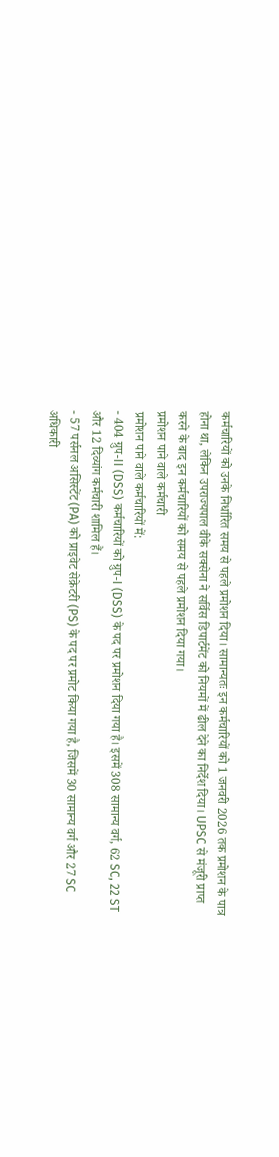कर्मचारियों को उनके निर्धारित समय से पहले प्रमोशन दिया। सामान्यतः इन कर्मचारियों को 1 जनवरी 2026 तक प्रमोशन के पात्र होना था, लेकिन उपराज्यपाल वीके सक्सेना ने सर्विस डिपार्टमेंट को नियमों में ढील देने का निर्देश दिया। UPSC से मंजूरी प्राप्त करने के बाद इन कर्मचारियों को समय से पहले प्रमोशन दिया गया।
प्रमोशन पाने वाले कर्मचारी
प्रमोशन पाने वाले कर्मचारियों में:
- 404 ग्रुप-II (DSS) कर्मचारियों को ग्रुप-I (DSS) के पद पर प्रमोशन दिया गया है। इसमें 308 सामान्य वर्ग, 62 SC, 22 ST और 12 दिव्यांग कर्मचारी शामिल हैं।
- 57 पर्सनल असिस्टेंट (PA) को प्राइवेट सेक्रेटरी (PS) के पद पर प्रमोट किया गया है, जिसमें 30 सामान्य वर्ग और 27 SC अधिकारी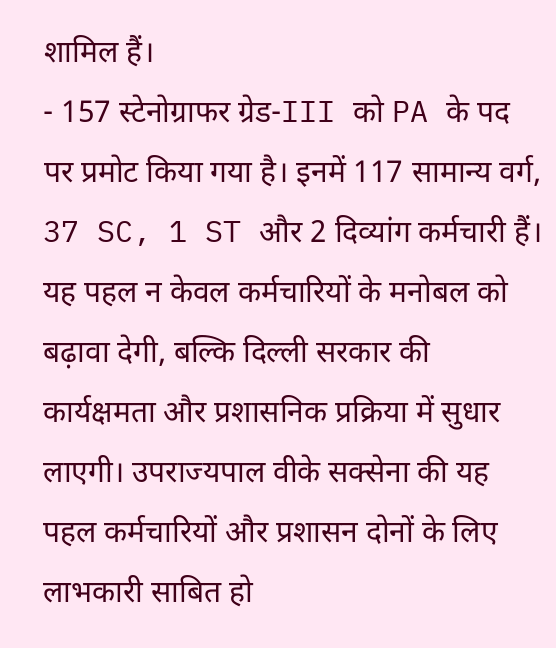शामिल हैं।
- 157 स्टेनोग्राफर ग्रेड-III को PA के पद पर प्रमोट किया गया है। इनमें 117 सामान्य वर्ग, 37 SC, 1 ST और 2 दिव्यांग कर्मचारी हैं।
यह पहल न केवल कर्मचारियों के मनोबल को बढ़ावा देगी, बल्कि दिल्ली सरकार की कार्यक्षमता और प्रशासनिक प्रक्रिया में सुधार लाएगी। उपराज्यपाल वीके सक्सेना की यह पहल कर्मचारियों और प्रशासन दोनों के लिए लाभकारी साबित हो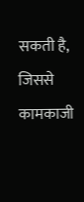सकती है, जिससे कामकाजी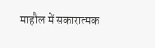माहौल में सकारात्मक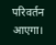परिवर्तन आएगा।